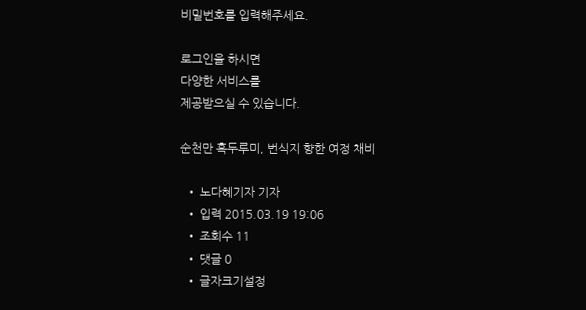비밀번호를 입력해주세요.

로그인을 하시면
다양한 서비스를
제공받으실 수 있습니다.

순천만 흑두루미, 번식지 향한 여정 채비

  • 노다혜기자 기자
  • 입력 2015.03.19 19:06
  • 조회수 11
  • 댓글 0
  • 글자크기설정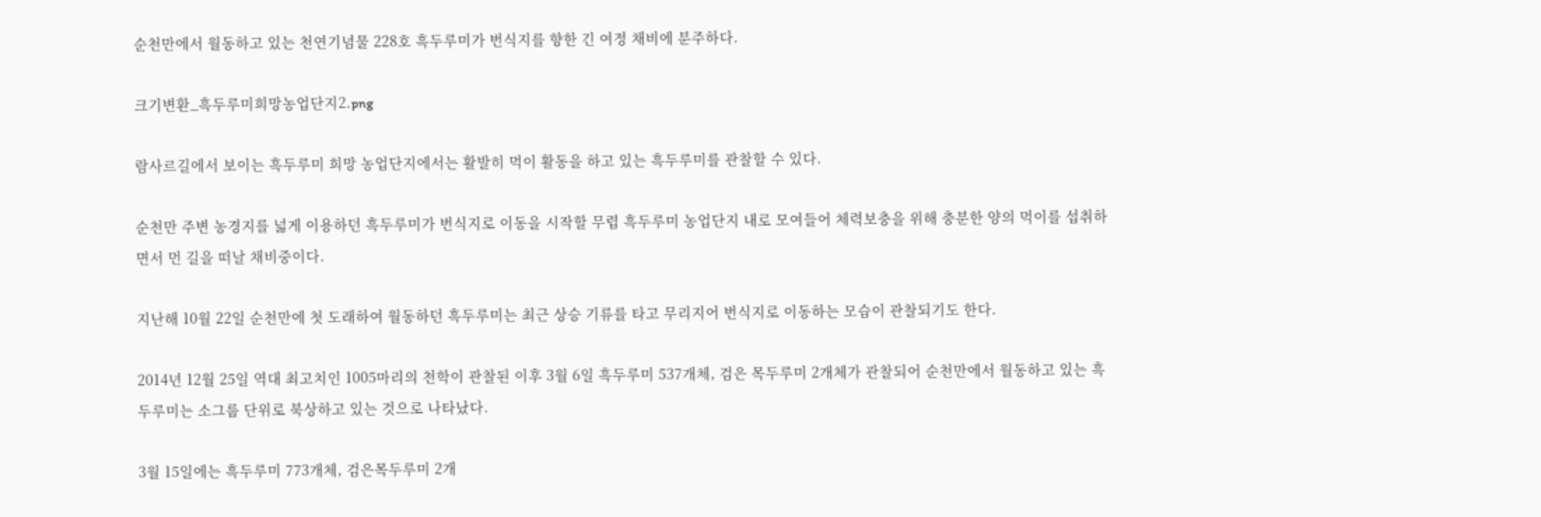순천만에서 월동하고 있는 천연기념물 228호 흑두루미가 번식지를 향한 긴 여정 채비에 분주하다.

크기변환_흑두루미희망농업단지2.png

람사르길에서 보이는 흑두루미 희망 농업단지에서는 활발히 먹이 활동을 하고 있는 흑두루미를 관찰할 수 있다.

순천만 주변 농경지를 넓게 이용하던 흑두루미가 번식지로 이동을 시작할 무렵 흑두루미 농업단지 내로 모여들어 체력보충을 위해 충분한 양의 먹이를 섭취하면서 먼 길을 떠날 채비중이다.

지난해 10월 22일 순천만에 첫 도래하여 월동하던 흑두루미는 최근 상승 기류를 타고 무리지어 번식지로 이동하는 모습이 관찰되기도 한다.

2014년 12월 25일 역대 최고치인 1005마리의 천학이 관찰된 이후 3월 6일 흑두루미 537개체, 검은 목두루미 2개체가 관찰되어 순천만에서 월동하고 있는 흑두루미는 소그룹 단위로 북상하고 있는 것으로 나타났다.

3월 15일에는 흑두루미 773개체, 검은목두루미 2개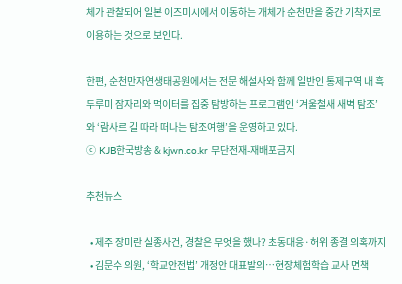체가 관찰되어 일본 이즈미시에서 이동하는 개체가 순천만을 중간 기착지로 이용하는 것으로 보인다.

한편, 순천만자연생태공원에서는 전문 해설사와 함께 일반인 통제구역 내 흑두루미 잠자리와 먹이터를 집중 탐방하는 프로그램인 ‘겨울철새 새벽 탐조’와 ‘람사르 길 따라 떠나는 탐조여행’을 운영하고 있다.
ⓒ KJB한국방송 & kjwn.co.kr 무단전재-재배포금지

추천뉴스

  • 제주 장미란 실종사건, 경찰은 무엇을 했나? 초동대응·허위 종결 의혹까지
  • 김문수 의원, ‘학교안전법’ 개정안 대표발의…현장체험학습 교사 면책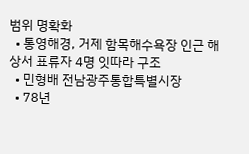범위 명확화
  • 통영해경, 거제 함목해수욕장 인근 해상서 표류자 4명 잇따라 구조
  • 민형배 전남광주통합특별시장
  • 78년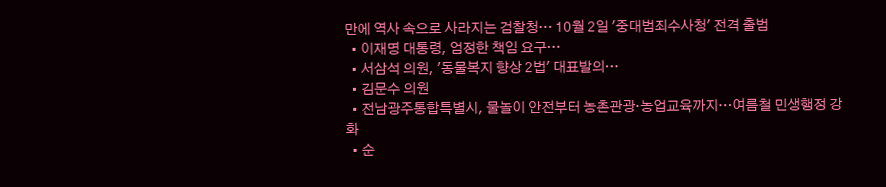만에 역사 속으로 사라지는 검찰청… 10월 2일 '중대범죄수사청' 전격 출범
  • 이재명 대통령, 엄정한 책임 요구…
  • 서삼석 의원, '동물복지 향상 2법' 대표발의…
  • 김문수 의원
  • 전남광주통합특별시, 물놀이 안전부터 농촌관광·농업교육까지…여름철 민생행정 강화
  • 순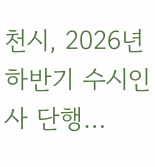천시, 2026년 하반기 수시인사 단행…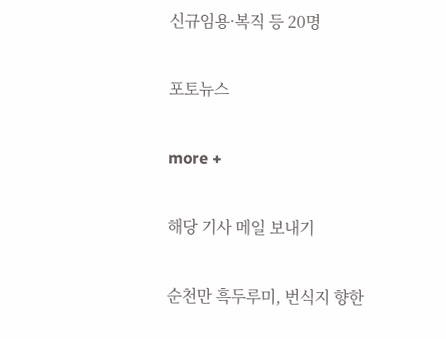신규임용·복직 등 20명

포토뉴스

more +

해당 기사 메일 보내기

순천만 흑두루미, 번식지 향한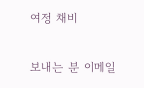여정 채비

보내는 분 이메일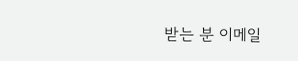받는 분 이메일